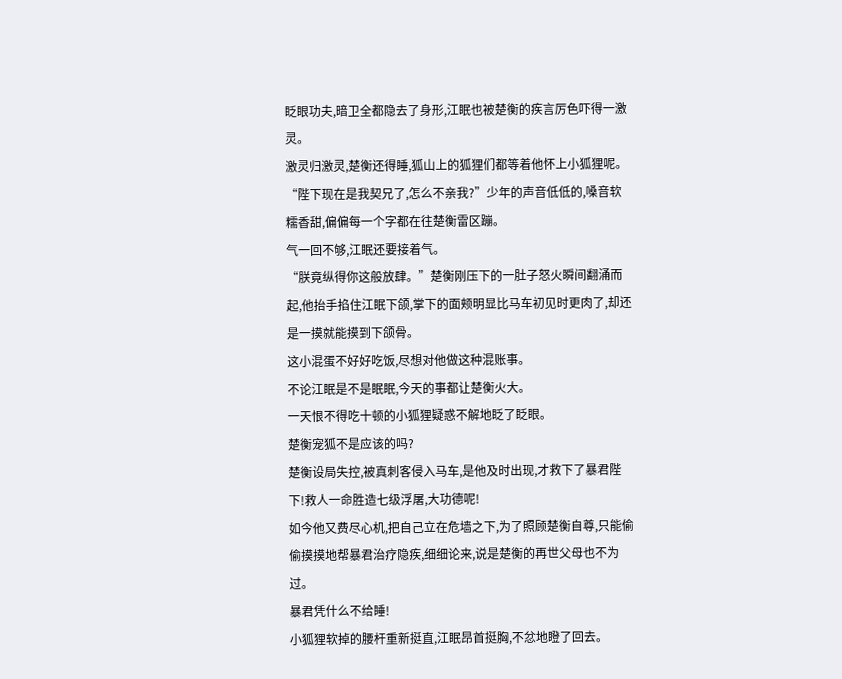眨眼功夫,暗卫全都隐去了身形,江眠也被楚衡的疾言厉色吓得一激灵。
激灵归激灵,楚衡还得睡,狐山上的狐狸们都等着他怀上小狐狸呢。
“陛下现在是我契兄了,怎么不亲我?”少年的声音低低的,嗓音软糯香甜,偏偏每一个字都在往楚衡雷区蹦。
气一回不够,江眠还要接着气。
“朕竟纵得你这般放肆。”楚衡刚压下的一肚子怒火瞬间翻涌而起,他抬手掐住江眠下颌,掌下的面颊明显比马车初见时更肉了,却还是一摸就能摸到下颌骨。
这小混蛋不好好吃饭,尽想对他做这种混账事。
不论江眠是不是眠眠,今天的事都让楚衡火大。
一天恨不得吃十顿的小狐狸疑惑不解地眨了眨眼。
楚衡宠狐不是应该的吗?
楚衡设局失控,被真刺客侵入马车,是他及时出现,才救下了暴君陛下!救人一命胜造七级浮屠,大功德呢!
如今他又费尽心机,把自己立在危墙之下,为了照顾楚衡自尊,只能偷偷摸摸地帮暴君治疗隐疾,细细论来,说是楚衡的再世父母也不为过。
暴君凭什么不给睡!
小狐狸软掉的腰杆重新挺直,江眠昂首挺胸,不忿地瞪了回去。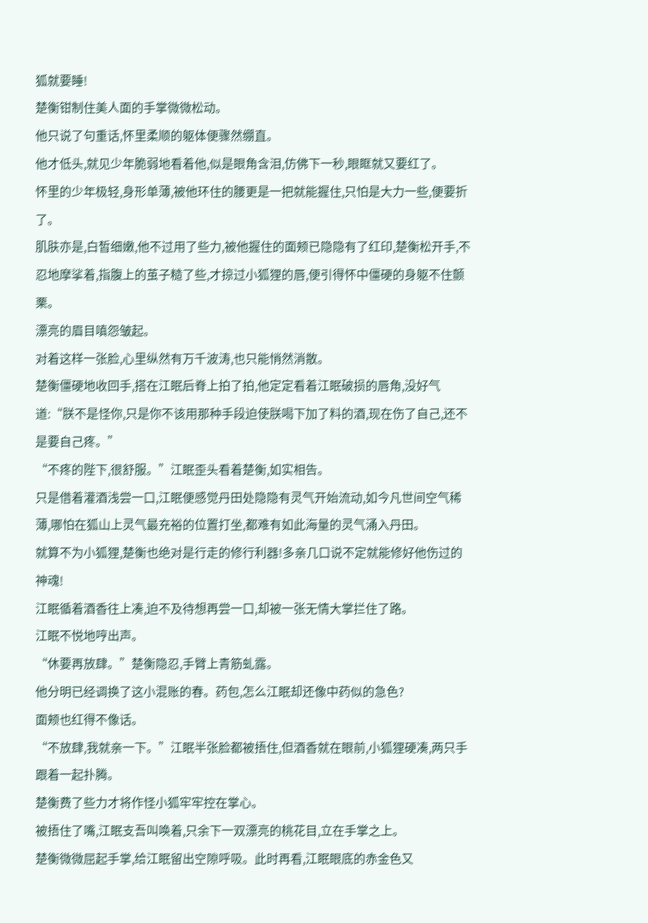狐就要睡!
楚衡钳制住美人面的手掌微微松动。
他只说了句重话,怀里柔顺的躯体便骤然绷直。
他才低头,就见少年脆弱地看着他,似是眼角含泪,仿佛下一秒,眼眶就又要红了。
怀里的少年极轻,身形单薄,被他环住的腰更是一把就能握住,只怕是大力一些,便要折了。
肌肤亦是,白皙细嫩,他不过用了些力,被他握住的面颊已隐隐有了红印,楚衡松开手,不忍地摩挲着,指腹上的茧子糙了些,才掠过小狐狸的唇,便引得怀中僵硬的身躯不住颤栗。
漂亮的眉目嗔怨皱起。
对着这样一张脸,心里纵然有万千波涛,也只能悄然消散。
楚衡僵硬地收回手,搭在江眠后脊上拍了拍,他定定看着江眠破损的唇角,没好气道:“朕不是怪你,只是你不该用那种手段迫使朕喝下加了料的酒,现在伤了自己,还不是要自己疼。”
“不疼的陛下,很舒服。”江眠歪头看着楚衡,如实相告。
只是借着灌酒浅尝一口,江眠便感觉丹田处隐隐有灵气开始流动,如今凡世间空气稀薄,哪怕在狐山上灵气最充裕的位置打坐,都难有如此海量的灵气涌入丹田。
就算不为小狐狸,楚衡也绝对是行走的修行利器!多亲几口说不定就能修好他伤过的神魂!
江眠循着酒香往上凑,迫不及待想再尝一口,却被一张无情大掌拦住了路。
江眠不悦地哼出声。
“休要再放肆。”楚衡隐忍,手臂上青筋虬露。
他分明已经调换了这小混账的春。药包,怎么江眠却还像中药似的急色?
面颊也红得不像话。
“不放肆,我就亲一下。”江眠半张脸都被捂住,但酒香就在眼前,小狐狸硬凑,两只手跟着一起扑腾。
楚衡费了些力才将作怪小狐牢牢控在掌心。
被捂住了嘴,江眠支吾叫唤着,只余下一双漂亮的桃花目,立在手掌之上。
楚衡微微屈起手掌,给江眠留出空隙呼吸。此时再看,江眠眼底的赤金色又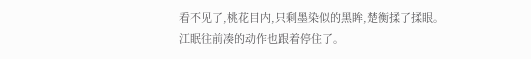看不见了,桃花目内,只剩墨染似的黑眸,楚衡揉了揉眼。
江眠往前凑的动作也跟着停住了。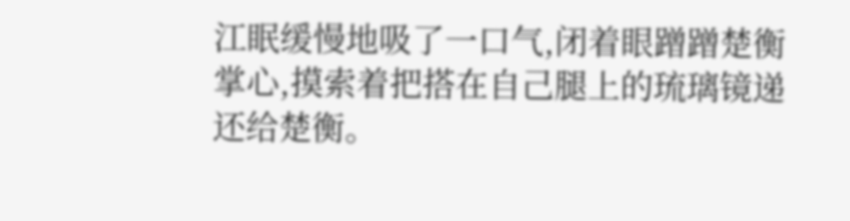江眠缓慢地吸了一口气,闭着眼蹭蹭楚衡掌心,摸索着把搭在自己腿上的琉璃镜递还给楚衡。